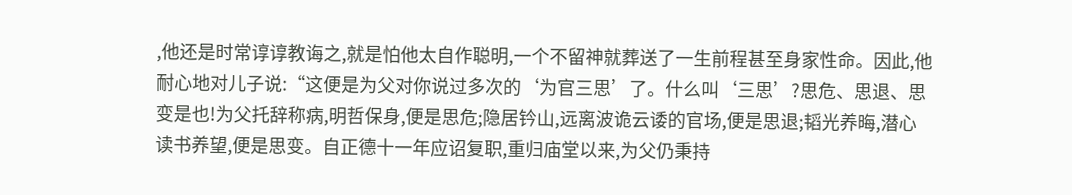,他还是时常谆谆教诲之,就是怕他太自作聪明,一个不留神就葬送了一生前程甚至身家性命。因此,他耐心地对儿子说:“这便是为父对你说过多次的‘为官三思’了。什么叫‘三思’?思危、思退、思变是也!为父托辞称病,明哲保身,便是思危;隐居钤山,远离波诡云诿的官场,便是思退;韬光养晦,潜心读书养望,便是思变。自正德十一年应诏复职,重归庙堂以来,为父仍秉持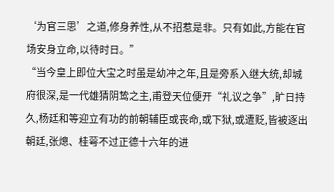‘为官三思’之道,修身养性,从不招惹是非。只有如此,方能在官场安身立命,以待时日。”
“当今皇上即位大宝之时虽是幼冲之年,且是旁系入继大统,却城府很深,是一代雄猜阴鸷之主,甫登天位便开“礼议之争”,旷日持久,杨廷和等迎立有功的前朝辅臣或丧命,或下狱,或遭贬,皆被逐出朝廷,张熜、桂萼不过正德十六年的进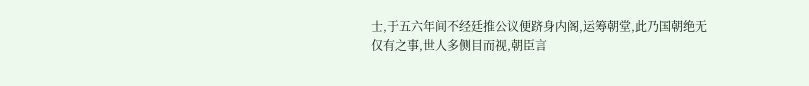士,于五六年间不经廷推公议便跻身内阁,运筹朝堂,此乃国朝绝无仅有之事,世人多侧目而视,朝臣言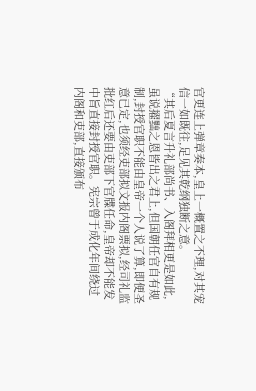官更连上弹章奏本,皇上一概置之不理,对其宠信一如既往,足见其乾纲独断之意。
“其后夏言升礼部尚书、入阁拜相更是如此,虽说擢黜之恩皆出之君上,但国朝任官自有规制,封授官职不能由皇帝一个人说了算,即便圣意已定,也须经吏部拟文报内阁票拟,经司礼监批红后还要由吏部下官牒任命,皇帝却不能发中旨直接封授官职。宪宗曾于成化年间绕过内阁和吏部,直接颁布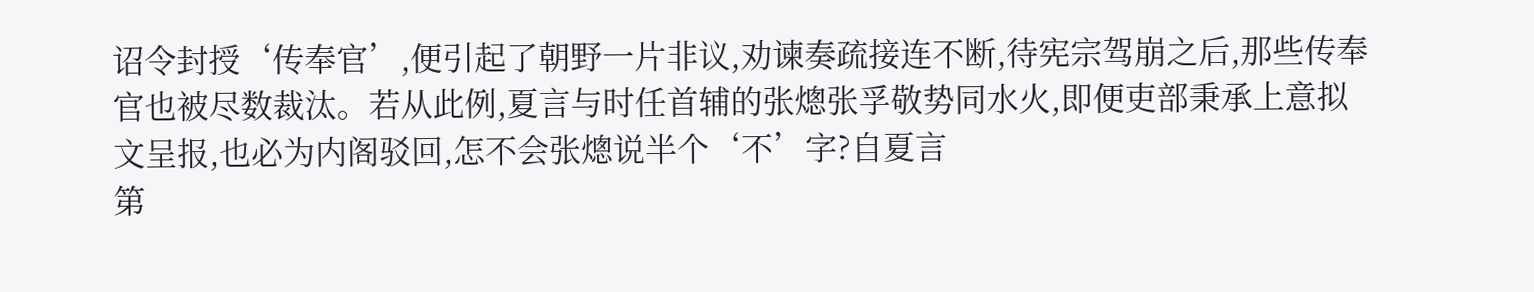诏令封授‘传奉官’,便引起了朝野一片非议,劝谏奏疏接连不断,待宪宗驾崩之后,那些传奉官也被尽数裁汰。若从此例,夏言与时任首辅的张熜张孚敬势同水火,即便吏部秉承上意拟文呈报,也必为内阁驳回,怎不会张熜说半个‘不’字?自夏言
第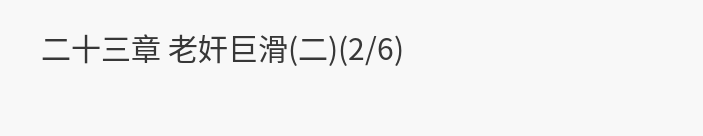二十三章 老奸巨滑(二)(2/6)